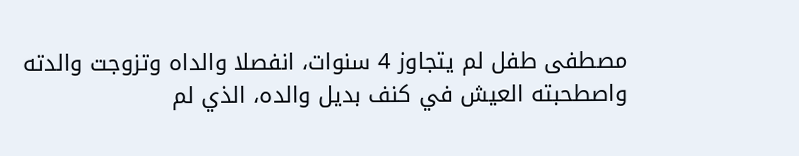مصطفى طفل لم يتجاوز 4 سنوات، انفصلا والداه وتزوجت والدته واصطحبته العيش في كنف بديل والده، الذي لم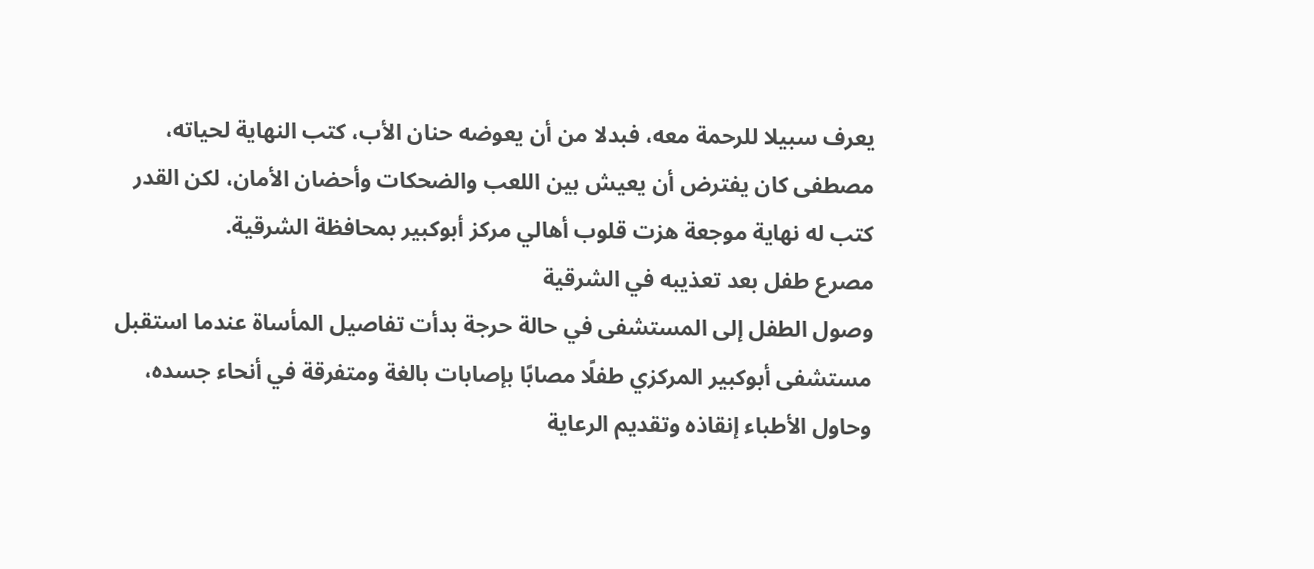يعرف سبيلا للرحمة معه، فبدلا من أن يعوضه حنان الأب، كتب النهاية لحياته، مصطفى كان يفترض أن يعيش بين اللعب والضحكات وأحضان الأمان، لكن القدر كتب له نهاية موجعة هزت قلوب أهالي مركز أبوكبير بمحافظة الشرقية.
مصرع طفل بعد تعذيبه في الشرقية
وصول الطفل إلى المستشفى في حالة حرجة بدأت تفاصيل المأساة عندما استقبل مستشفى أبوكبير المركزي طفلًا مصابًا بإصابات بالغة ومتفرقة في أنحاء جسده، وحاول الأطباء إنقاذه وتقديم الرعاية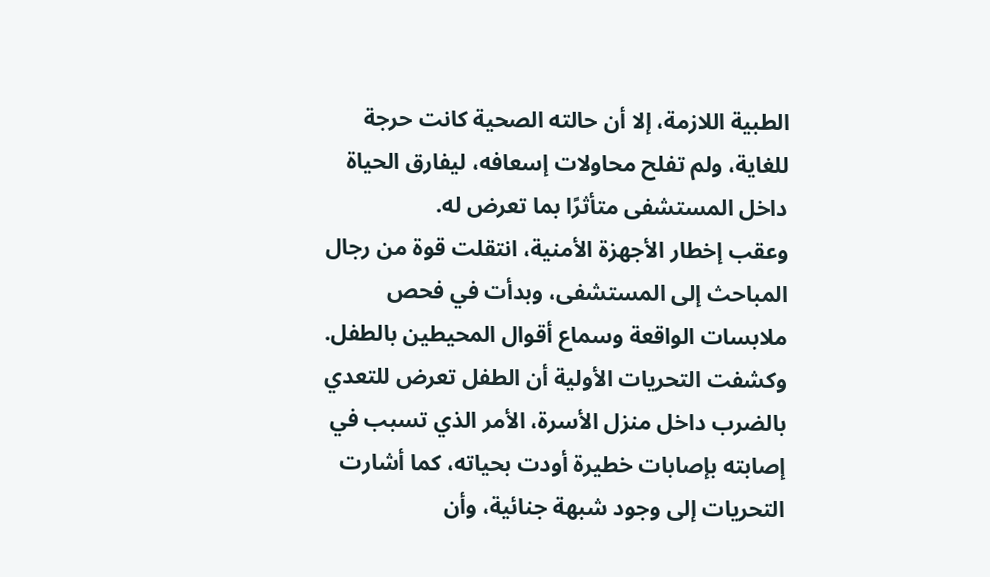الطبية اللازمة، إلا أن حالته الصحية كانت حرجة للغاية، ولم تفلح محاولات إسعافه، ليفارق الحياة داخل المستشفى متأثرًا بما تعرض له.
وعقب إخطار الأجهزة الأمنية، انتقلت قوة من رجال المباحث إلى المستشفى، وبدأت في فحص ملابسات الواقعة وسماع أقوال المحيطين بالطفل.
وكشفت التحريات الأولية أن الطفل تعرض للتعدي بالضرب داخل منزل الأسرة، الأمر الذي تسبب في إصابته بإصابات خطيرة أودت بحياته، كما أشارت التحريات إلى وجود شبهة جنائية، وأن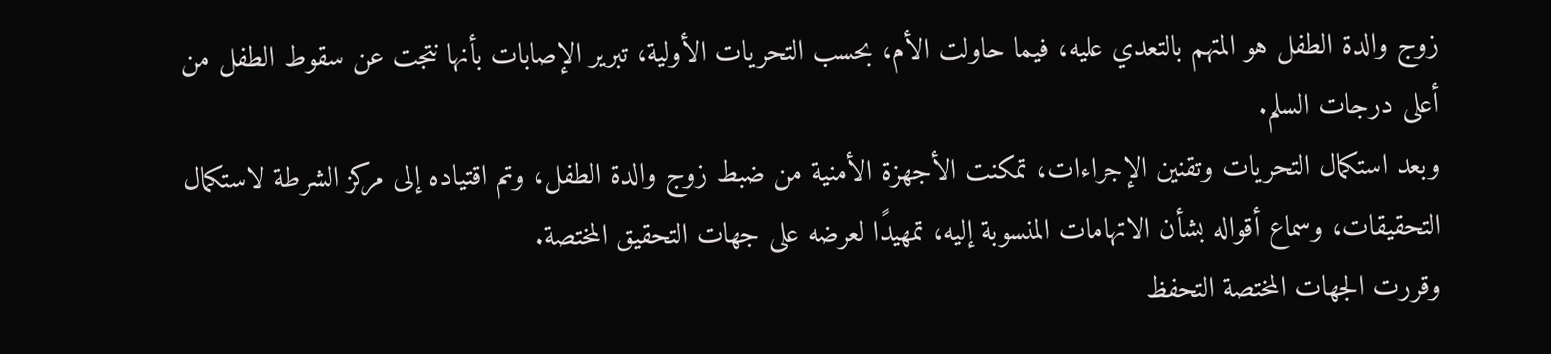زوج والدة الطفل هو المتهم بالتعدي عليه، فيما حاولت الأم، بحسب التحريات الأولية، تبرير الإصابات بأنها نتجت عن سقوط الطفل من أعلى درجات السلم.
وبعد استكمال التحريات وتقنين الإجراءات، تمكنت الأجهزة الأمنية من ضبط زوج والدة الطفل، وتم اقتياده إلى مركز الشرطة لاستكمال التحقيقات، وسماع أقواله بشأن الاتهامات المنسوبة إليه، تمهيدًا لعرضه على جهات التحقيق المختصة.
وقررت الجهات المختصة التحفظ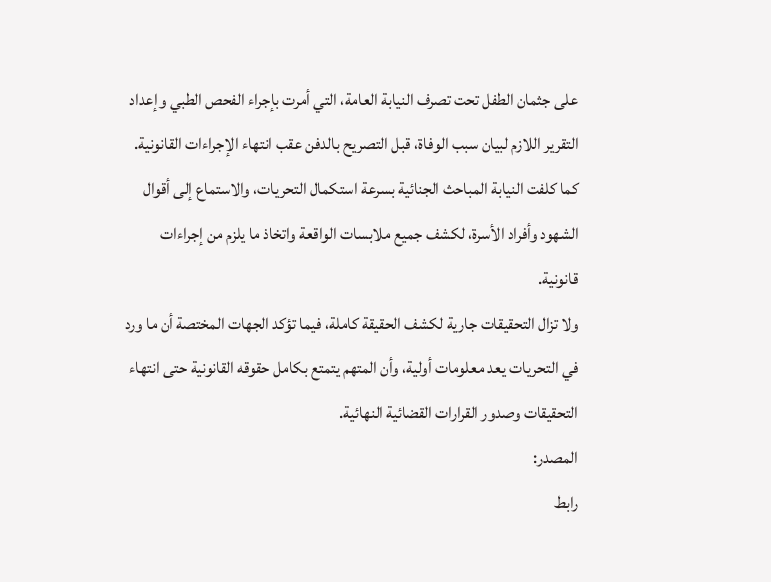على جثمان الطفل تحت تصرف النيابة العامة، التي أمرت بإجراء الفحص الطبي وإعداد التقرير اللازم لبيان سبب الوفاة، قبل التصريح بالدفن عقب انتهاء الإجراءات القانونية.
كما كلفت النيابة المباحث الجنائية بسرعة استكمال التحريات، والاستماع إلى أقوال الشهود وأفراد الأسرة، لكشف جميع ملابسات الواقعة واتخاذ ما يلزم من إجراءات قانونية.
ولا تزال التحقيقات جارية لكشف الحقيقة كاملة، فيما تؤكد الجهات المختصة أن ما ورد في التحريات يعد معلومات أولية، وأن المتهم يتمتع بكامل حقوقه القانونية حتى انتهاء التحقيقات وصدور القرارات القضائية النهائية.
المصدر:
رابط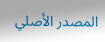المصدر الأصلي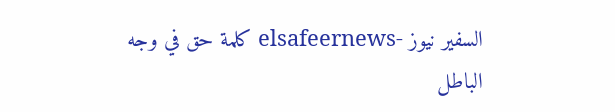السفير نيوز -elsafeernews كلمة حق في وجه الباطل